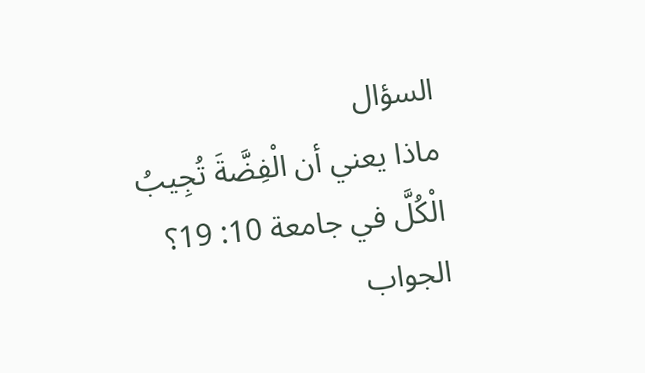السؤال
ماذا يعني أن الْفِضَّةَ تُجِيبُ الْكُلَّ في جامعة 10: 19؟
الجواب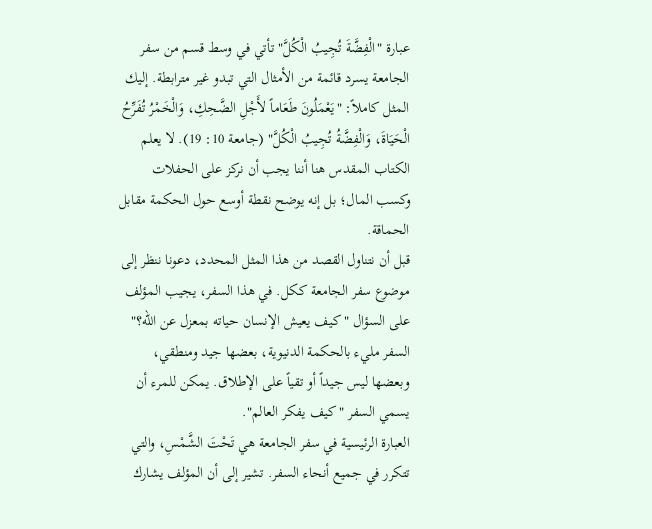عبارة "الْفِضَّةَ تُجِيبُ الْكُلَّ" تأتي في وسط قسم من سفر الجامعة يسرد قائمة من الأمثال التي تبدو غير مترابطة. إليك المثل كاملاً: "يَعْمَلُونَ طَعَاماً لأَجْلِ الضَّحِكِ، وَالْخَمْرُ تُفَرِّحُ الْحَيَاةَ، وَالْفِضَّةُ تُجِيبُ الْكُلَّ" (جامعة 10: 19). لا يعلم الكتاب المقدس هنا أننا يجب أن نركز على الحفلات وكسب المال؛ بل إنه يوضح نقطة أوسع حول الحكمة مقابل الحماقة.
قبل أن نتناول القصد من هذا المثل المحدد، دعونا ننظر إلى موضوع سفر الجامعة ككل. في هذا السفر، يجيب المؤلف على السؤال "كيف يعيش الإنسان حياته بمعزل عن الله؟" السفر مليء بالحكمة الدنيوية، بعضها جيد ومنطقي، وبعضها ليس جيداً أو تقياً على الإطلاق. يمكن للمرء أن يسمي السفر "كيف يفكر العالم".
العبارة الرئيسية في سفر الجامعة هي تَحْتَ الشَّمْسِ، والتي تتكرر في جميع أنحاء السفر. تشير إلى أن المؤلف يشارك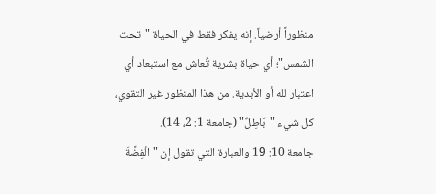منظوراً أرضياً. إنه يفكر فقط في الحياة "تحت الشمس"؛ أي حياة بشرية تُعاش مع استبعاد أي اعتبار لله أو الأبدية. من هذا المنظور غير التقوي، كل شيء "بَاطِلٌ" (جامعة 1: 2، 14).
جامعة 10: 19 والعبارة التي تقول إن "الْفِضَّةَ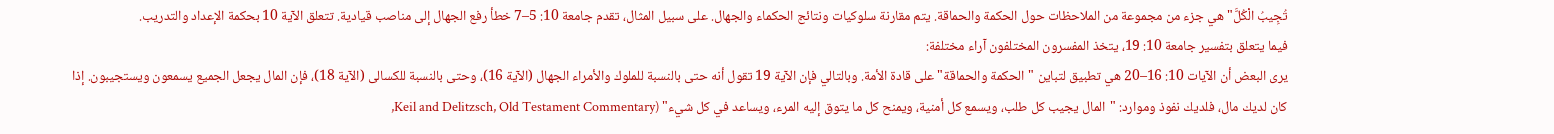تُجِيبُ الْكُلَّ" هي جزء من مجموعة من الملاحظات حول الحكمة والحماقة. يتم مقارنة سلوكيات ونتائج الحكماء والجهال. على سبيل المثال، تقدم جامعة 10: 5–7 خطأ رفع الجهال إلى مناصب قيادية. تتعلق الآية 10 بحكمة الإعداد والتدريب.
فيما يتعلق بتفسير جامعة 10: 19، يتخذ المفسرون المختلفون آراء مختلفة:
يرى البعض أن الآيات 10: 16–20 هي تطبيق لتباين "الحكمة والحماقة" على قادة الأمة. وبالتالي فإن الآية 19 تقول أنه حتى بالنسبة للملوك والأمراء الجهال (الآية 16)، وحتى بالنسبة للكسالى (الآية 18)، فإن المال يجعل الجميع يسمعون ويستجيبون. إذا كان لديك مال، فلديك نفوذ وموارد: "المال يجيب كل طلب، ويسمع كل أمنية، ويمنح كل ما يتوق إليه المرء، ويساعد في كل شيء" (Keil and Delitzsch, Old Testament Commentary,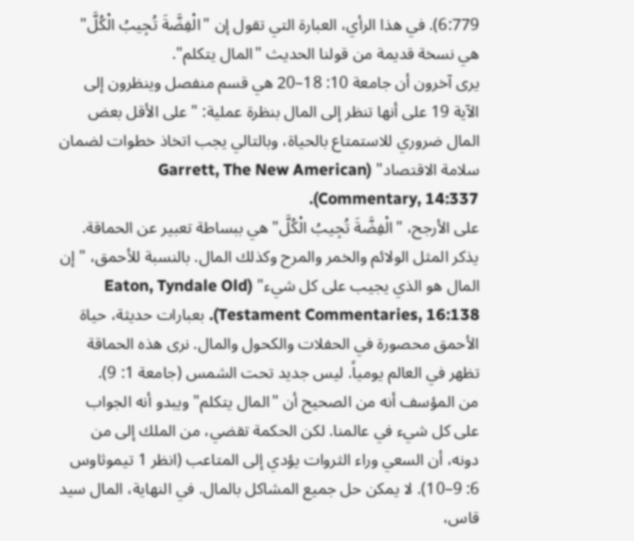6:779). في هذا الرأي، العبارة التي تقول إن "الْفِضَّةَ تُجِيبُ الْكُلَّ" هي نسخة قديمة من قولنا الحديث "المال يتكلم".
يرى آخرون أن جامعة 10: 18–20 هي قسم منفصل وينظرون إلى الآية 19 على أنها تنظر إلى المال بنظرة عملية: "على الأقل بعض المال ضروري للاستمتاع بالحياة، وبالتالي يجب اتخاذ خطوات لضمان سلامة الاقتصاد" (Garrett, The New American Commentary, 14:337).
على الأرجح، "الْفِضَّةَ تُجِيبُ الْكُلَّ" هي ببساطة تعبير عن الحماقة. يذكر المثل الولائم والخمر والمرح وكذلك المال. بالنسبة للأحمق، "إن المال هو الذي يجيب على كل شيء" (Eaton, Tyndale Old Testament Commentaries, 16:138). بعبارات حديثة، حياة الأحمق محصورة في الحفلات والكحول والمال. نرى هذه الحماقة تظهر في العالم يومياً. ليس جديد تحت الشمس (جامعة 1: 9).
من المؤسف أنه من الصحيح أن "المال يتكلم" ويبدو أنه الجواب على كل شيء في عالمنا. لكن الحكمة تقضي، من الملك إلى من دونه، أن السعي وراء الثروات يؤدي إلى المتاعب (انظر 1 تيموثاوس 6: 9–10). لا يمكن حل جميع المشاكل بالمال. في النهاية، المال سيد قاس،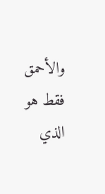والأحمق فقط هو الذي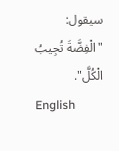سيقول: "الْفِضَّةَ تُجِيبُ الْكُلَّ".
English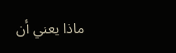ماذا يعني أن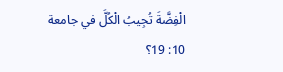الْفِضَّةَ تُجِيبُ الْكُلَّ في جامعة 10: 19؟